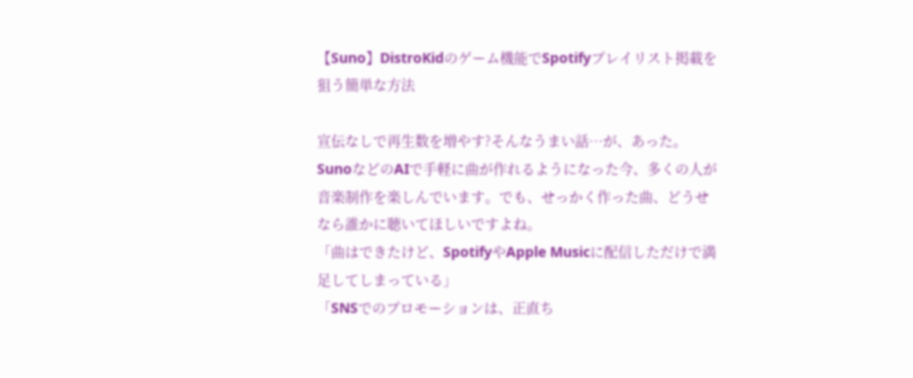【Suno】DistroKidのゲーム機能でSpotifyプレイリスト掲載を狙う簡単な方法

宣伝なしで再生数を増やす?そんなうまい話…が、あった。
SunoなどのAIで手軽に曲が作れるようになった今、多くの人が音楽制作を楽しんでいます。でも、せっかく作った曲、どうせなら誰かに聴いてほしいですよね。
「曲はできたけど、SpotifyやApple Musicに配信しただけで満足してしまっている」
「SNSでのプロモーションは、正直ち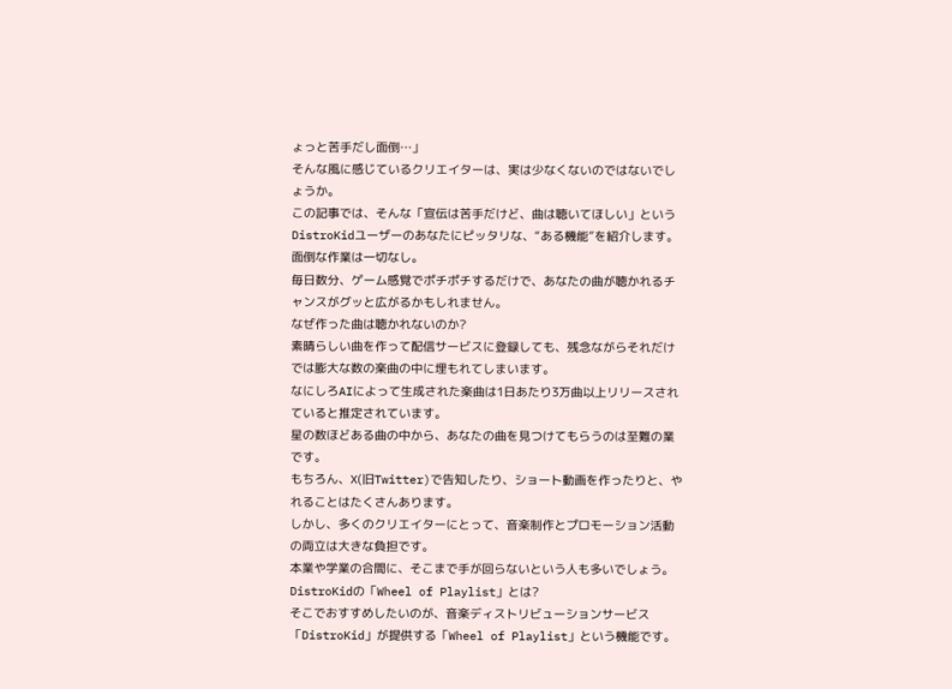ょっと苦手だし面倒…」
そんな風に感じているクリエイターは、実は少なくないのではないでしょうか。
この記事では、そんな「宣伝は苦手だけど、曲は聴いてほしい」というDistroKidユーザーのあなたにピッタリな、“ある機能”を紹介します。
面倒な作業は一切なし。
毎日数分、ゲーム感覚でポチポチするだけで、あなたの曲が聴かれるチャンスがグッと広がるかもしれません。
なぜ作った曲は聴かれないのか?
素晴らしい曲を作って配信サービスに登録しても、残念ながらそれだけでは膨大な数の楽曲の中に埋もれてしまいます。
なにしろAIによって生成された楽曲は1日あたり3万曲以上リリースされていると推定されています。
星の数ほどある曲の中から、あなたの曲を見つけてもらうのは至難の業です。
もちろん、X(旧Twitter)で告知したり、ショート動画を作ったりと、やれることはたくさんあります。
しかし、多くのクリエイターにとって、音楽制作とプロモーション活動の両立は大きな負担です。
本業や学業の合間に、そこまで手が回らないという人も多いでしょう。
DistroKidの「Wheel of Playlist」とは?
そこでおすすめしたいのが、音楽ディストリビューションサービス「DistroKid」が提供する「Wheel of Playlist」という機能です。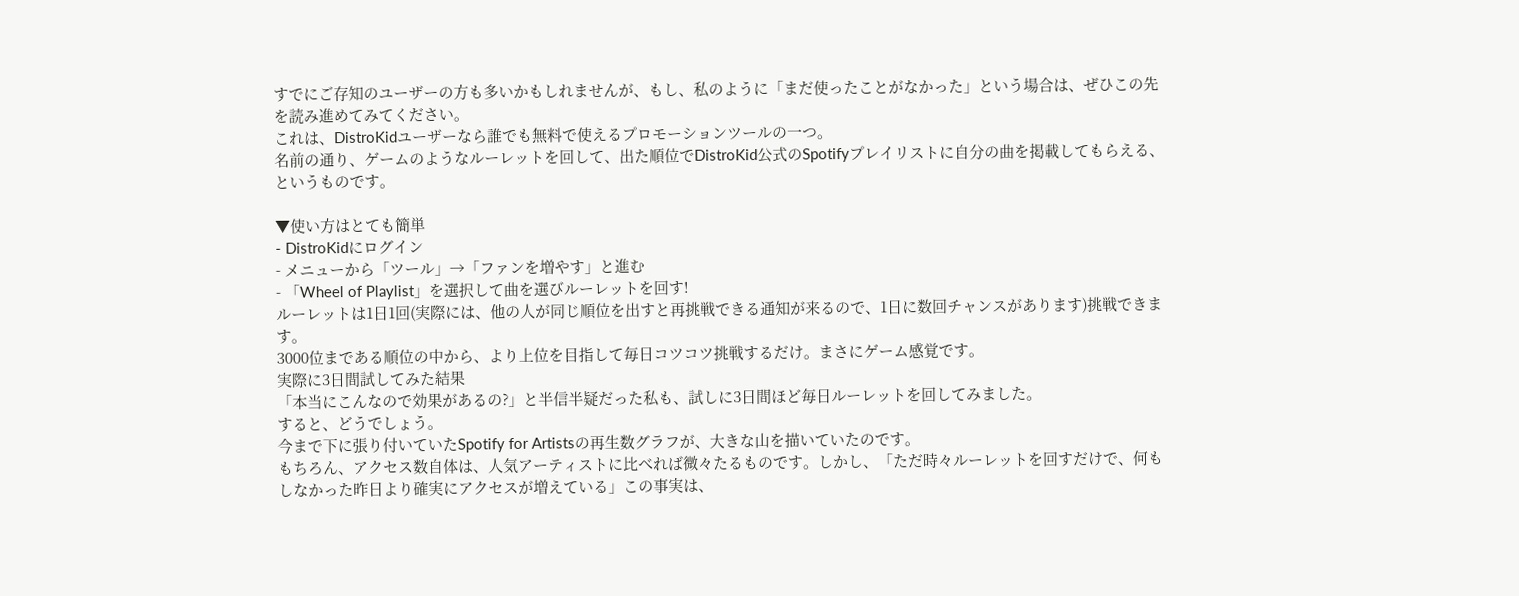すでにご存知のユーザーの方も多いかもしれませんが、もし、私のように「まだ使ったことがなかった」という場合は、ぜひこの先を読み進めてみてください。
これは、DistroKidユーザーなら誰でも無料で使えるプロモーションツールの一つ。
名前の通り、ゲームのようなルーレットを回して、出た順位でDistroKid公式のSpotifyプレイリストに自分の曲を掲載してもらえる、というものです。

▼使い方はとても簡単
- DistroKidにログイン
- メニューから「ツール」→「ファンを増やす」と進む
- 「Wheel of Playlist」を選択して曲を選びルーレットを回す!
ルーレットは1日1回(実際には、他の人が同じ順位を出すと再挑戦できる通知が来るので、1日に数回チャンスがあります)挑戦できます。
3000位まである順位の中から、より上位を目指して毎日コツコツ挑戦するだけ。まさにゲーム感覚です。
実際に3日間試してみた結果
「本当にこんなので効果があるの?」と半信半疑だった私も、試しに3日間ほど毎日ルーレットを回してみました。
すると、どうでしょう。
今まで下に張り付いていたSpotify for Artistsの再生数グラフが、大きな山を描いていたのです。
もちろん、アクセス数自体は、人気アーティストに比べれば微々たるものです。しかし、「ただ時々ルーレットを回すだけで、何もしなかった昨日より確実にアクセスが増えている」この事実は、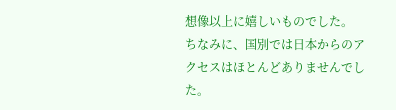想像以上に嬉しいものでした。
ちなみに、国別では日本からのアクセスはほとんどありませんでした。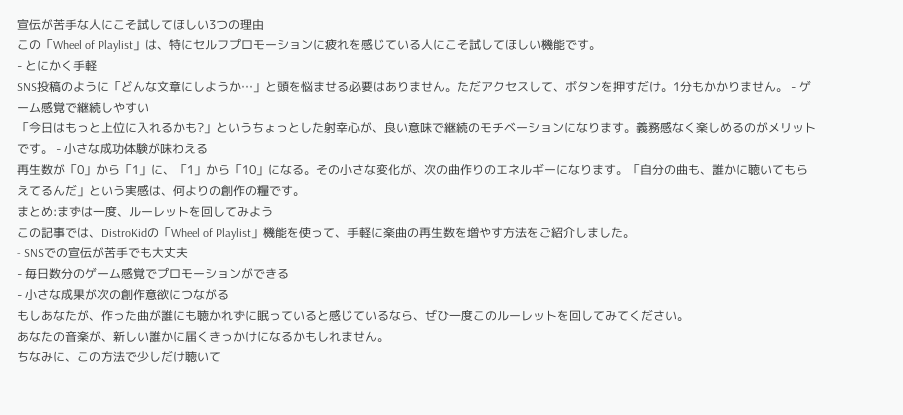宣伝が苦手な人にこそ試してほしい3つの理由
この「Wheel of Playlist」は、特にセルフプロモーションに疲れを感じている人にこそ試してほしい機能です。
- とにかく手軽
SNS投稿のように「どんな文章にしようか…」と頭を悩ませる必要はありません。ただアクセスして、ボタンを押すだけ。1分もかかりません。 - ゲーム感覚で継続しやすい
「今日はもっと上位に入れるかも?」というちょっとした射幸心が、良い意味で継続のモチベーションになります。義務感なく楽しめるのがメリットです。 - 小さな成功体験が味わえる
再生数が「0」から「1」に、「1」から「10」になる。その小さな変化が、次の曲作りのエネルギーになります。「自分の曲も、誰かに聴いてもらえてるんだ」という実感は、何よりの創作の糧です。
まとめ:まずは一度、ルーレットを回してみよう
この記事では、DistroKidの「Wheel of Playlist」機能を使って、手軽に楽曲の再生数を増やす方法をご紹介しました。
- SNSでの宣伝が苦手でも大丈夫
- 毎日数分のゲーム感覚でプロモーションができる
- 小さな成果が次の創作意欲につながる
もしあなたが、作った曲が誰にも聴かれずに眠っていると感じているなら、ぜひ一度このルーレットを回してみてください。
あなたの音楽が、新しい誰かに届くきっかけになるかもしれません。
ちなみに、この方法で少しだけ聴いて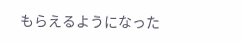もらえるようになった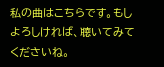私の曲はこちらです。もしよろしければ、聴いてみてくださいね。